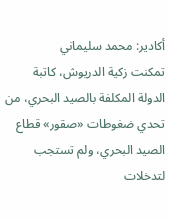أكادير: محمد سليماني
تمكنت زكية الدريوش، كاتبة الدولة المكلفة بالصيد البحري، من تحدي ضغوطات «صقور» قطاع الصيد البحري، ولم تستجب لتدخلات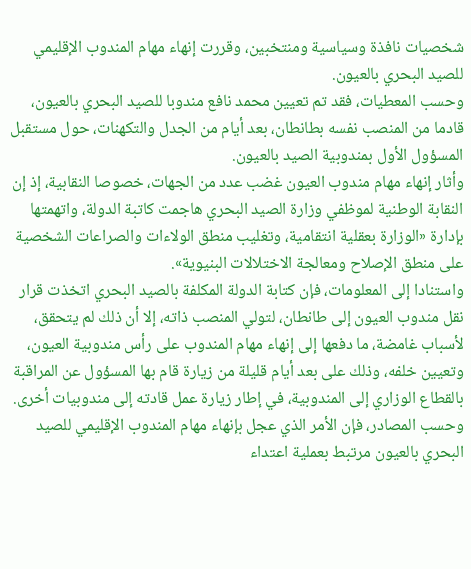شخصيات نافذة وسياسية ومنتخبين، وقررت إنهاء مهام المندوب الإقليمي للصيد البحري بالعيون.
وحسب المعطيات، فقد تم تعيين محمد نافع مندوبا للصيد البحري بالعيون، قادما من المنصب نفسه بطانطان، بعد أيام من الجدل والتكهنات، حول مستقبل المسؤول الأول بمندوبية الصيد بالعيون.
وأثار إنهاء مهام مندوب العيون غضب عدد من الجهات، خصوصا النقابية، إذ إن النقابة الوطنية لموظفي وزارة الصيد البحري هاجمت كاتبة الدولة، واتهمتها بإدارة «الوزارة بعقلية انتقامية، وتغليب منطق الولاءات والصراعات الشخصية على منطق الإصلاح ومعالجة الاختلالات البنيوية».
واستنادا إلى المعلومات، فإن كتابة الدولة المكلفة بالصيد البحري اتخذت قرار نقل مندوب العيون إلى طانطان، لتولي المنصب ذاته، إلا أن ذلك لم يتحقق، لأسباب غامضة، ما دفعها إلى إنهاء مهام المندوب على رأس مندوبية العيون، وتعيين خلفه، وذلك على بعد أيام قليلة من زيارة قام بها المسؤول عن المراقبة بالقطاع الوزاري إلى المندوبية، في إطار زيارة عمل قادته إلى مندوبيات أخرى.
وحسب المصادر، فإن الأمر الذي عجل بإنهاء مهام المندوب الإقليمي للصيد البحري بالعيون مرتبط بعملية اعتداء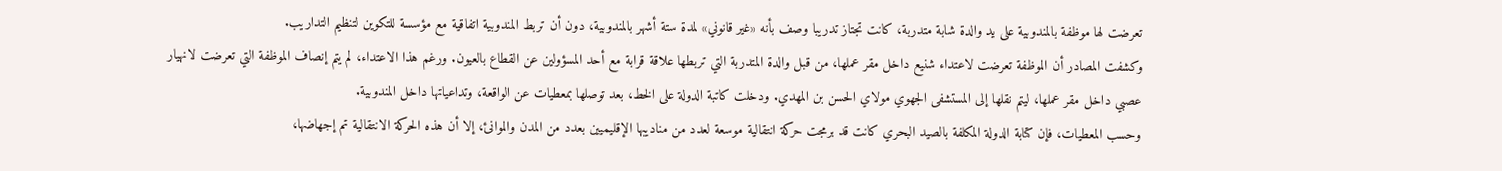تعرضت لها موظفة بالمندوبية على يد والدة شابة متدربة، كانت تجتاز تدريبا وصف بأنه «غير قانوني» لمدة ستة أشهر بالمندوبية، دون أن تربط المندوبية اتفاقية مع مؤسسة للتكوين لتنظيم التداريب.
وكشفت المصادر أن الموظفة تعرضت لاعتداء شنيع داخل مقر عملها، من قبل والدة المتدربة التي تربطها علاقة قرابة مع أحد المسؤولين عن القطاع بالعيون. ورغم هذا الاعتداء، لم يتم إنصاف الموظفة التي تعرضت لانهيار عصبي داخل مقر عملها، ليتم نقلها إلى المستشفى الجهوي مولاي الحسن بن المهدي. ودخلت كاتبة الدولة على الخط، بعد توصلها بمعطيات عن الواقعة، وتداعياتها داخل المندوبية.
وحسب المعطيات، فإن كتابة الدولة المكلفة بالصيد البحري كانت قد برمجت حركة انتقالية موسعة لعدد من مناديبها الإقليميين بعدد من المدن والموانئ، إلا أن هذه الحركة الانتقالية تم إجهاضها،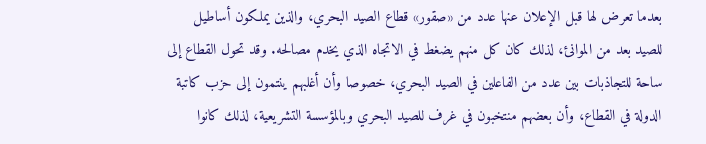بعدما تعرض لها قبل الإعلان عنها عدد من «صقور» قطاع الصيد البحري، والذين يملكون أساطيل للصيد بعد من الموانئ، لذلك كان كل منهم يضغط في الاتجاه الذي يخدم مصالحه. وقد تحول القطاع إلى ساحة للتجاذبات بين عدد من الفاعلين في الصيد البحري، خصوصا وأن أغلبهم ينتمون إلى حزب كاتبة الدولة في القطاع، وأن بعضهم منتخبون في غرف للصيد البحري وبالمؤسسة التشريعية، لذلك كانوا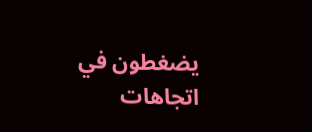يضغطون في اتجاهات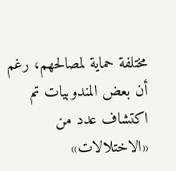مختلفة حماية لمصالحهم، رغم أن بعض المندوبيات تم اكتشاف عدد من «الاختلالات»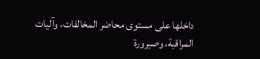داخلها على مستوى محاضر المخالفات، وآليات المراقبة، وصيرورة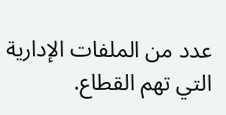عدد من الملفات الإدارية التي تهم القطاع.